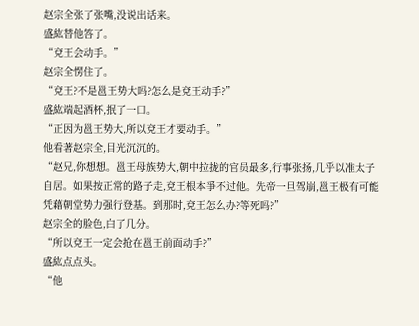赵宗全张了张嘴,没说出话来。
盛紘替他答了。
“兗王会动手。”
赵宗全愣住了。
“兗王?不是邕王势大吗?怎么是兗王动手?”
盛紘端起酒杯,抿了一口。
“正因为邕王势大,所以兗王才要动手。”
他看著赵宗全,目光沉沉的。
“赵兄,你想想。邕王母族势大,朝中拉拢的官员最多,行事张扬,几乎以准太子自居。如果按正常的路子走,兗王根本爭不过他。先帝一旦驾崩,邕王极有可能凭藉朝堂势力强行登基。到那时,兗王怎么办?等死吗?”
赵宗全的脸色,白了几分。
“所以兗王一定会抢在邕王前面动手?”
盛紘点点头。
“他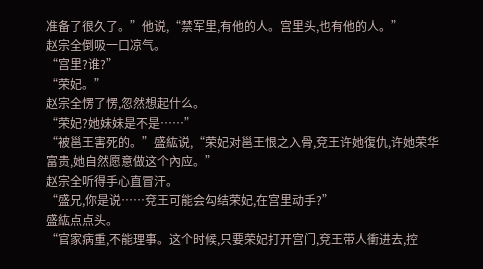准备了很久了。”他说,“禁军里,有他的人。宫里头,也有他的人。”
赵宗全倒吸一口凉气。
“宫里?谁?”
“荣妃。”
赵宗全愣了愣,忽然想起什么。
“荣妃?她妹妹是不是……”
“被邕王害死的。”盛紘说,“荣妃对邕王恨之入骨,兗王许她復仇,许她荣华富贵,她自然愿意做这个內应。”
赵宗全听得手心直冒汗。
“盛兄,你是说……兗王可能会勾结荣妃,在宫里动手?”
盛紘点点头。
“官家病重,不能理事。这个时候,只要荣妃打开宫门,兗王带人衝进去,控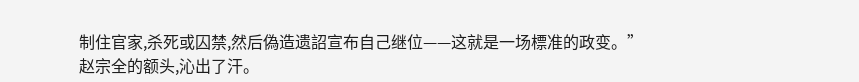制住官家,杀死或囚禁,然后偽造遗詔宣布自己继位——这就是一场標准的政变。”
赵宗全的额头,沁出了汗。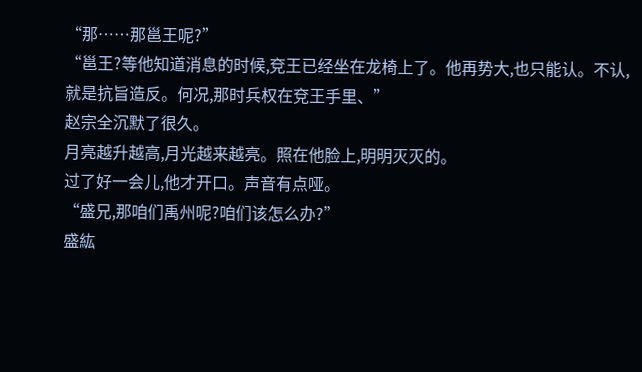“那……那邕王呢?”
“邕王?等他知道消息的时候,兗王已经坐在龙椅上了。他再势大,也只能认。不认,就是抗旨造反。何况,那时兵权在兗王手里、”
赵宗全沉默了很久。
月亮越升越高,月光越来越亮。照在他脸上,明明灭灭的。
过了好一会儿,他才开口。声音有点哑。
“盛兄,那咱们禹州呢?咱们该怎么办?”
盛紘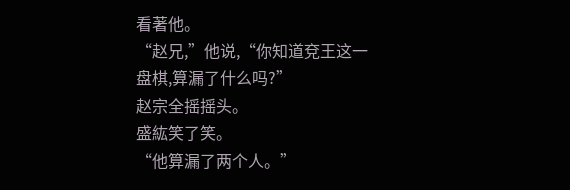看著他。
“赵兄,”他说,“你知道兗王这一盘棋,算漏了什么吗?”
赵宗全摇摇头。
盛紘笑了笑。
“他算漏了两个人。”